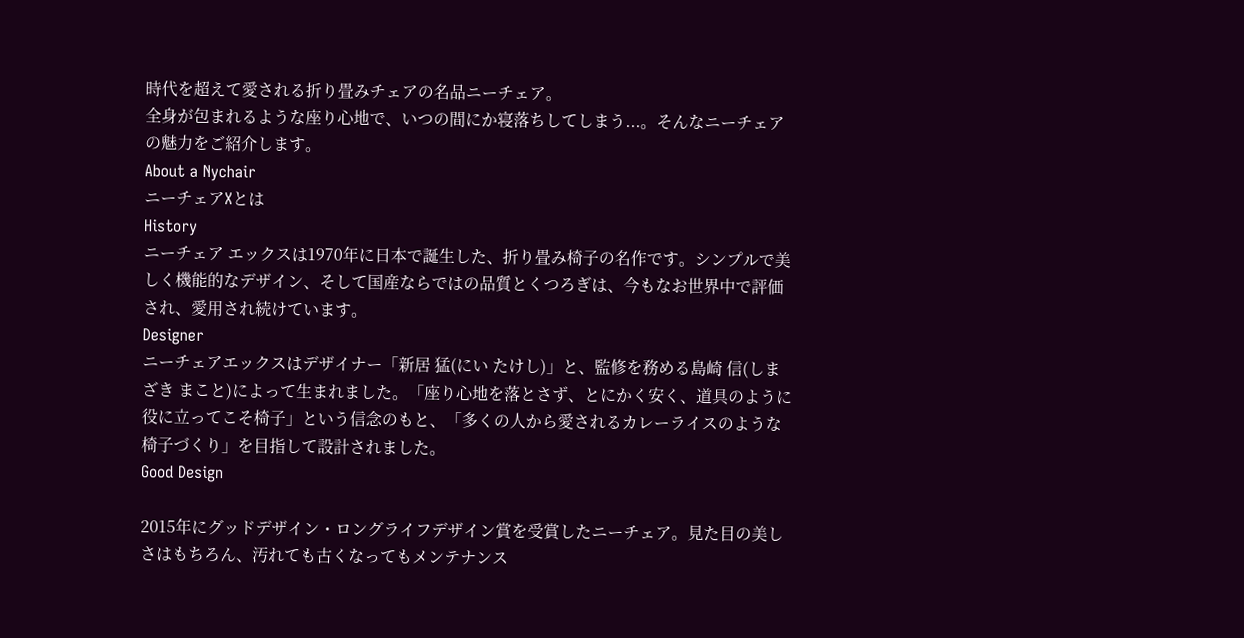時代を超えて愛される折り畳みチェアの名品ニーチェア。
全身が包まれるような座り心地で、いつの間にか寝落ちしてしまう...。そんなニーチェアの魅力をご紹介します。
About a Nychair
ニーチェアXとは
History
ニーチェア エックスは1970年に日本で誕生した、折り畳み椅子の名作です。シンプルで美しく機能的なデザイン、そして国産ならではの品質とくつろぎは、今もなお世界中で評価され、愛用され続けています。
Designer
ニーチェアエックスはデザイナー「新居 猛(にい たけし)」と、監修を務める島崎 信(しまざき まこと)によって生まれました。「座り心地を落とさず、とにかく安く、道具のように役に立ってこそ椅子」という信念のもと、「多くの人から愛されるカレーライスのような椅子づくり」を目指して設計されました。
Good Design

2015年にグッドデザイン・ロングライフデザイン賞を受賞したニーチェア。見た目の美しさはもちろん、汚れても古くなってもメンテナンス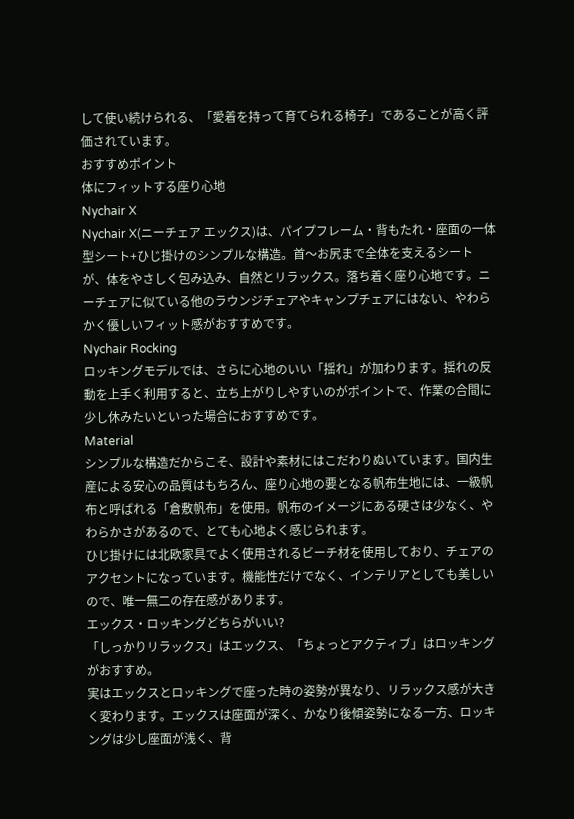して使い続けられる、「愛着を持って育てられる椅子」であることが高く評価されています。
おすすめポイント
体にフィットする座り心地
Nychair X
Nychair X(ニーチェア エックス)は、パイプフレーム・背もたれ・座面の一体型シート+ひじ掛けのシンプルな構造。首〜お尻まで全体を支えるシートが、体をやさしく包み込み、自然とリラックス。落ち着く座り心地です。ニーチェアに似ている他のラウンジチェアやキャンプチェアにはない、やわらかく優しいフィット感がおすすめです。
Nychair Rocking
ロッキングモデルでは、さらに心地のいい「揺れ」が加わります。揺れの反動を上手く利用すると、立ち上がりしやすいのがポイントで、作業の合間に少し休みたいといった場合におすすめです。
Material
シンプルな構造だからこそ、設計や素材にはこだわりぬいています。国内生産による安心の品質はもちろん、座り心地の要となる帆布生地には、一級帆布と呼ばれる「倉敷帆布」を使用。帆布のイメージにある硬さは少なく、やわらかさがあるので、とても心地よく感じられます。
ひじ掛けには北欧家具でよく使用されるビーチ材を使用しており、チェアのアクセントになっています。機能性だけでなく、インテリアとしても美しいので、唯一無二の存在感があります。
エックス・ロッキングどちらがいい?
「しっかりリラックス」はエックス、「ちょっとアクティブ」はロッキングがおすすめ。
実はエックスとロッキングで座った時の姿勢が異なり、リラックス感が大きく変わります。エックスは座面が深く、かなり後傾姿勢になる一方、ロッキングは少し座面が浅く、背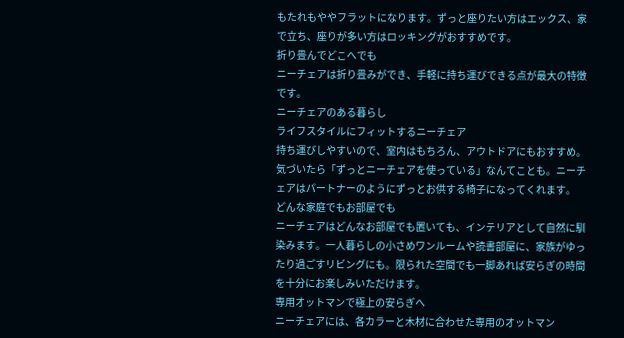もたれもややフラットになります。ずっと座りたい方はエックス、家で立ち、座りが多い方はロッキングがおすすめです。
折り畳んでどこへでも
ニーチェアは折り畳みができ、手軽に持ち運びできる点が最大の特徴です。
ニーチェアのある暮らし
ライフスタイルにフィットするニーチェア
持ち運びしやすいので、室内はもちろん、アウトドアにもおすすめ。気づいたら「ずっとニーチェアを使っている」なんてことも。ニーチェアはパートナーのようにずっとお供する椅子になってくれます。
どんな家庭でもお部屋でも
ニーチェアはどんなお部屋でも置いても、インテリアとして自然に馴染みます。一人暮らしの小さめワンルームや読書部屋に、家族がゆったり過ごすリビングにも。限られた空間でも一脚あれば安らぎの時間を十分にお楽しみいただけます。
専用オットマンで極上の安らぎへ
ニーチェアには、各カラーと木材に合わせた専用のオットマン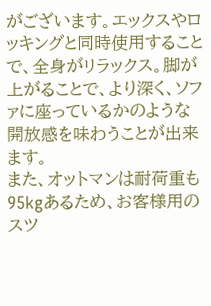がございます。エックスやロッキングと同時使用することで、全身がリラックス。脚が上がることで、より深く、ソファに座っているかのような開放感を味わうことが出来ます。
また、オットマンは耐荷重も95kgあるため、お客様用のスツ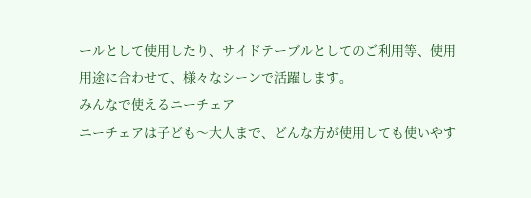ールとして使用したり、サイドテーブルとしてのご利用等、使用用途に合わせて、様々なシーンで活躍します。
みんなで使えるニーチェア
ニーチェアは子ども〜大人まで、どんな方が使用しても使いやす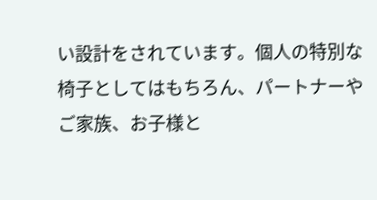い設計をされています。個人の特別な椅子としてはもちろん、パートナーやご家族、お子様と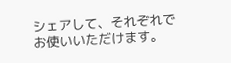シェアして、それぞれでお使いいただけます。